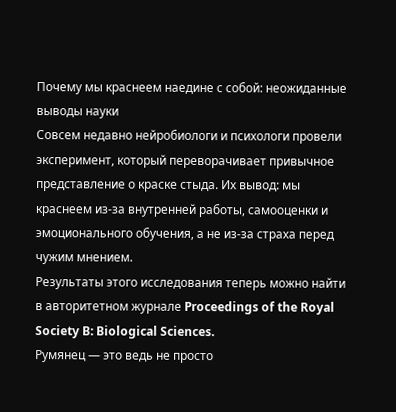Почему мы краснеем наедине с собой: неожиданные выводы науки
Совсем недавно нейробиологи и психологи провели эксперимент, который переворачивает привычное представление о краске стыда. Их вывод: мы краснеем из-за внутренней работы, самооценки и эмоционального обучения, а не из-за страха перед чужим мнением.
Результаты этого исследования теперь можно найти в авторитетном журнале Proceedings of the Royal Society B: Biological Sciences.
Румянец — это ведь не просто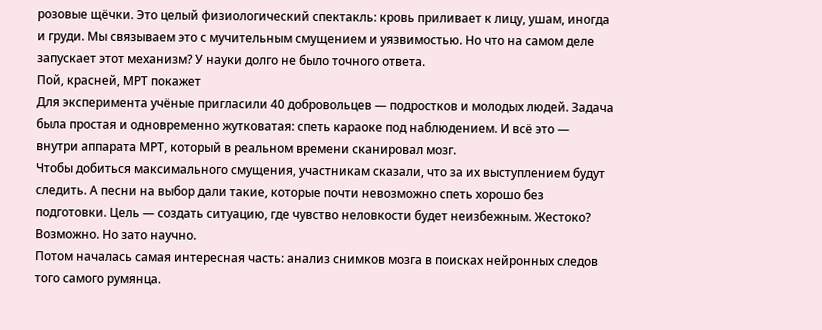розовые щёчки. Это целый физиологический спектакль: кровь приливает к лицу, ушам, иногда и груди. Мы связываем это с мучительным смущением и уязвимостью. Но что на самом деле запускает этот механизм? У науки долго не было точного ответа.
Пой, красней, МРТ покажет
Для эксперимента учёные пригласили 40 добровольцев — подростков и молодых людей. Задача была простая и одновременно жутковатая: спеть караоке под наблюдением. И всё это — внутри аппарата МРТ, который в реальном времени сканировал мозг.
Чтобы добиться максимального смущения, участникам сказали, что за их выступлением будут следить. А песни на выбор дали такие, которые почти невозможно спеть хорошо без подготовки. Цель — создать ситуацию, где чувство неловкости будет неизбежным. Жестоко? Возможно. Но зато научно.
Потом началась самая интересная часть: анализ снимков мозга в поисках нейронных следов того самого румянца.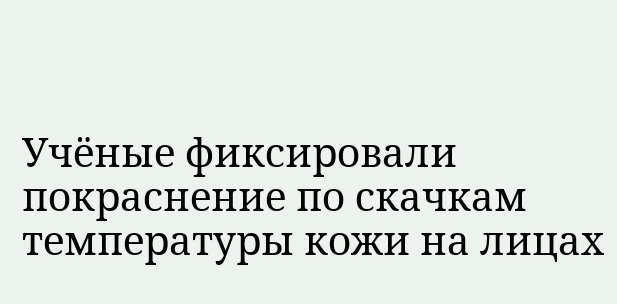Учёные фиксировали покраснение по скачкам температуры кожи на лицах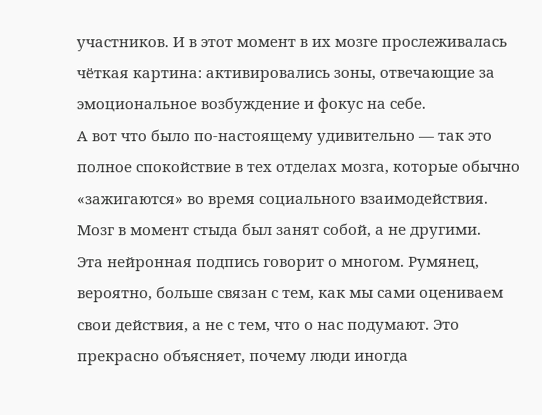участников. И в этот момент в их мозге прослеживалась чёткая картина: активировались зоны, отвечающие за эмоциональное возбуждение и фокус на себе.
А вот что было по-настоящему удивительно — так это полное спокойствие в тех отделах мозга, которые обычно «зажигаются» во время социального взаимодействия. Мозг в момент стыда был занят собой, а не другими.
Эта нейронная подпись говорит о многом. Румянец, вероятно, больше связан с тем, как мы сами оцениваем свои действия, а не с тем, что о нас подумают. Это прекрасно объясняет, почему люди иногда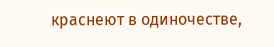краснеют в одиночестве,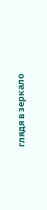глядя в зеркало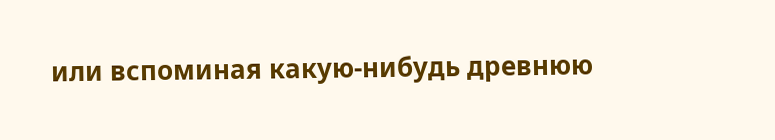или вспоминая какую-нибудь древнюю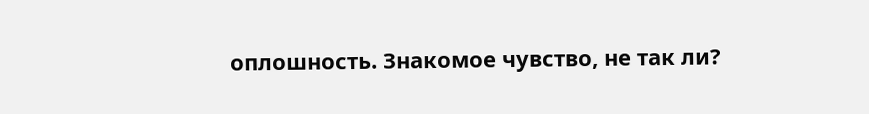оплошность. Знакомое чувство, не так ли?